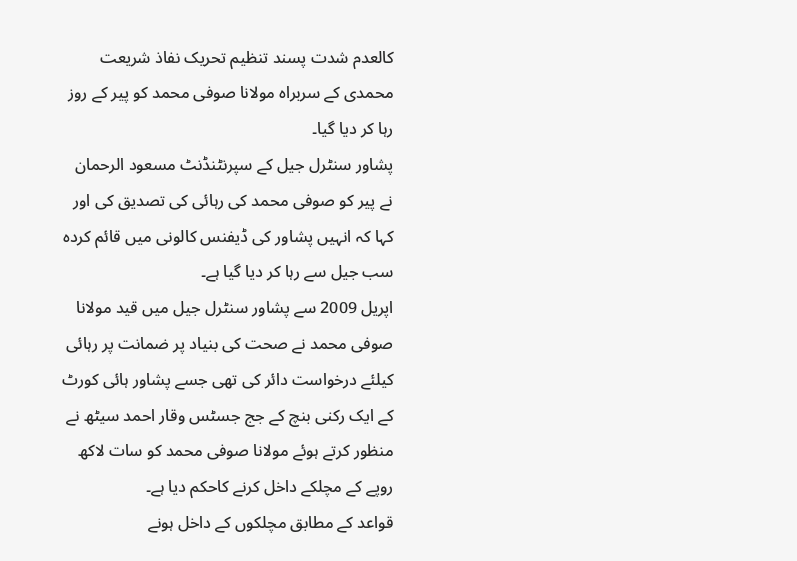کالعدم شدت پسند تنظیم تحریک نفاذ شریعت محمدی کے سربراہ مولانا صوفی محمد کو پیر کے روز رہا کر دیا گیا۔
پشاور سنٹرل جیل کے سپرنٹنڈنٹ مسعود الرحمان نے پیر کو صوفی محمد کی رہائی کی تصدیق کی اور کہا کہ انہیں پشاور کی ڈیفنس کالونی میں قائم کردہ سب جیل سے رہا کر دیا گیا ہے۔
اپریل 2009 سے پشاور سنٹرل جیل میں قید مولانا صوفی محمد نے صحت کی بنیاد پر ضمانت پر رہائی کیلئے درخواست دائر کی تھی جسے پشاور ہائی کورٹ کے ایک رکنی بنچ کے جج جسٹس وقار احمد سیٹھ نے منظور کرتے ہوئے مولانا صوفی محمد کو سات لاکھ روپے کے مچلکے داخل کرنے کاحکم دیا ہے۔
قواعد کے مطابق مچلکوں کے داخل ہونے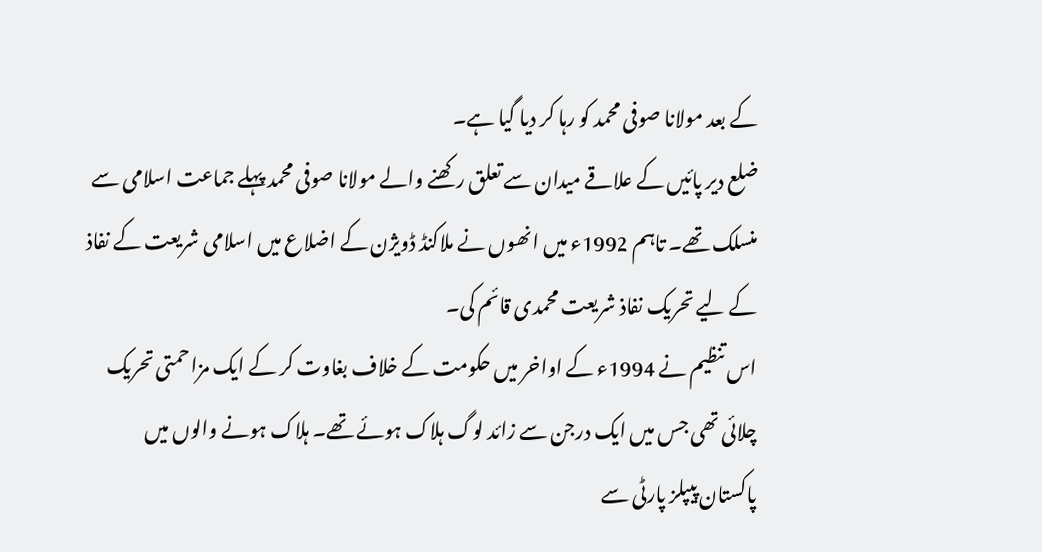کے بعد مولانا صوفی محمد کو رہا کر دیا گیا ہے۔
ضلع دیر پائیں کے علاقے میدان سے تعلق رکھنے والے مولانا صوفی محمد پہلے جماعت اسلامی سے منسلک تھے۔ تاہم 1992ء میں انھوں نے ملاکنڈ ڈویژن کے اضلاع میں اسلامی شریعت کے نفاذ کے لیے تحریک نفاذ شریعت محمدی قائم کی۔
اس تنظیم نے 1994ء کے اواخر میں حکومت کے خلاف بغاوت کر کے ایک مزاحمتی تحریک چلائی تھی جس میں ایک درجن سے زائد لوگ ہلاک ہوئے تھے۔ ہلاک ہونے والوں میں پاکستان پیپلز پارٹی سے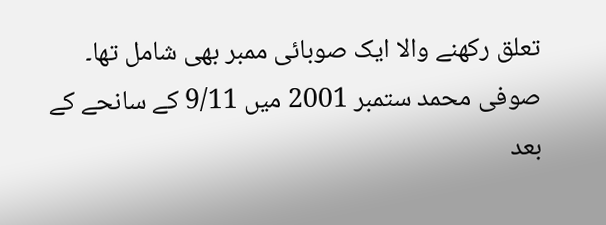تعلق رکھنے والا ایک صوبائی ممبر بھی شامل تھا۔
صوفی محمد ستمبر 2001 میں 9/11 کے سانحے کے بعد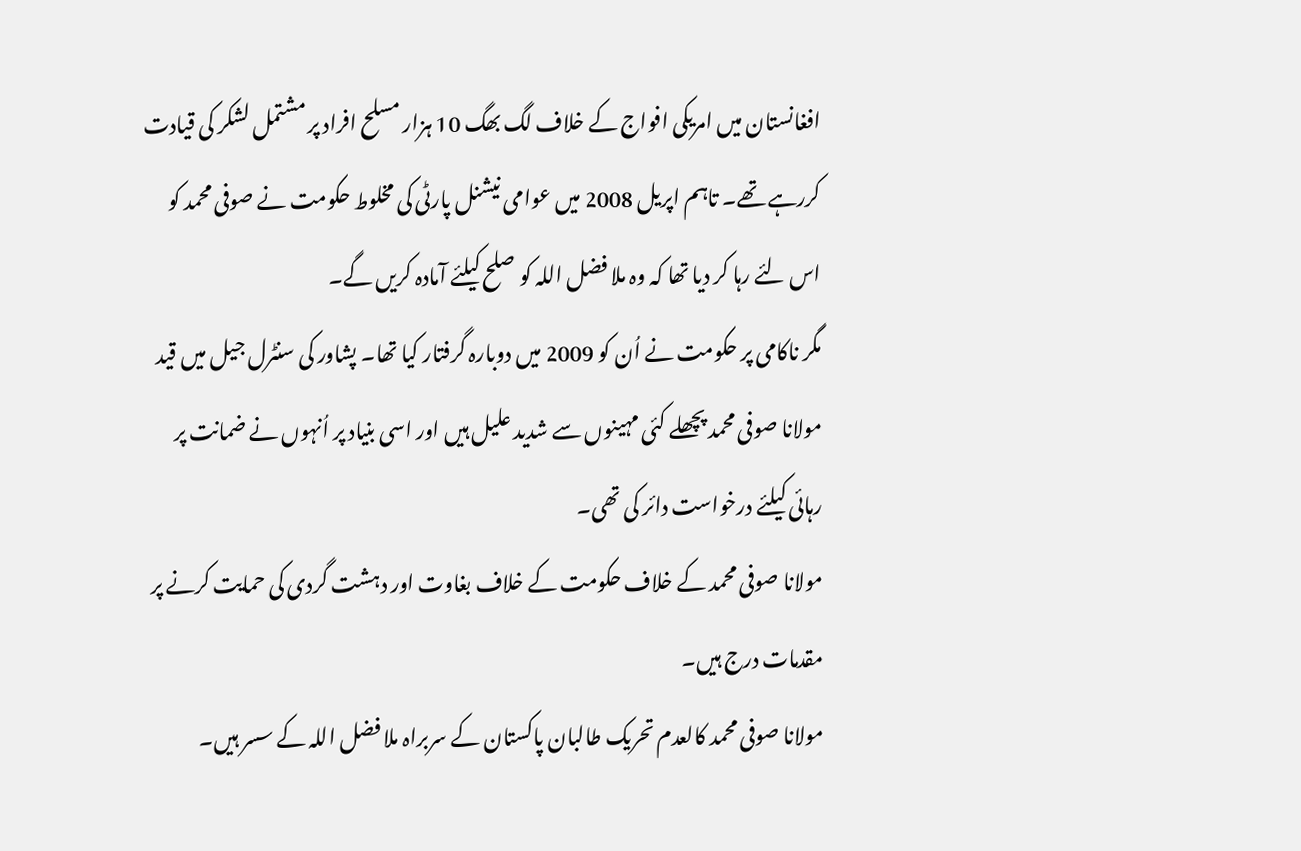افغانستان میں امریکی افواج کے خلاف لگ بھگ 10 ہزار مسلح افراد پر مشتمل لشکر کی قیادت کررہے تھے۔ تاہم اپریل 2008 میں عوامی نیشنل پارٹی کی مخلوط حکومت نے صوفی محمد کو اس لئے رہا کر دیا تھا کہ وہ ملا فضل اللہ کو صلح کیلئے آمادہ کریں گے۔
مگر ناکامی پر حکومت نے اُن کو 2009 میں دوبارہ گرفتار کیا تھا۔ پشاور کی سنٹرل جیل میں قید مولانا صوفی محمد پچھلے کئی مہینوں سے شدید علیل ہیں اور اسی بنیاد پر اُنہوں نے ضمانت پر رہائی کیلئے درخواست دائر کی تھی۔
مولانا صوفی محمد کے خلاف حکومت کے خلاف بغاوت اور دہشت گردی کی حمایت کرنے پر مقدمات درج ہیں۔
مولانا صوفی محمد کالعدم تحریک طالبان پاکستان کے سربراہ ملا فضل اللہ کے سسر ہیں۔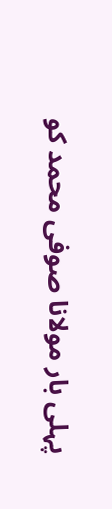پہلی بار مولانا صوفی محمد کو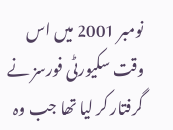نومبر 2001 میں اس وقت سکیورٹی فورسز نے گرفتار کر لیا تھا جب وہ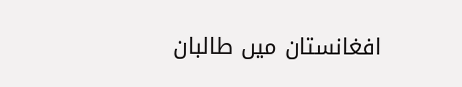افغانستان میں طالبان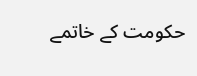حکومت کے خاتمے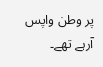پر وطن واپس آرہے تھے۔